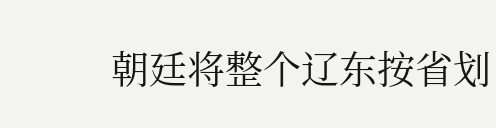朝廷将整个辽东按省划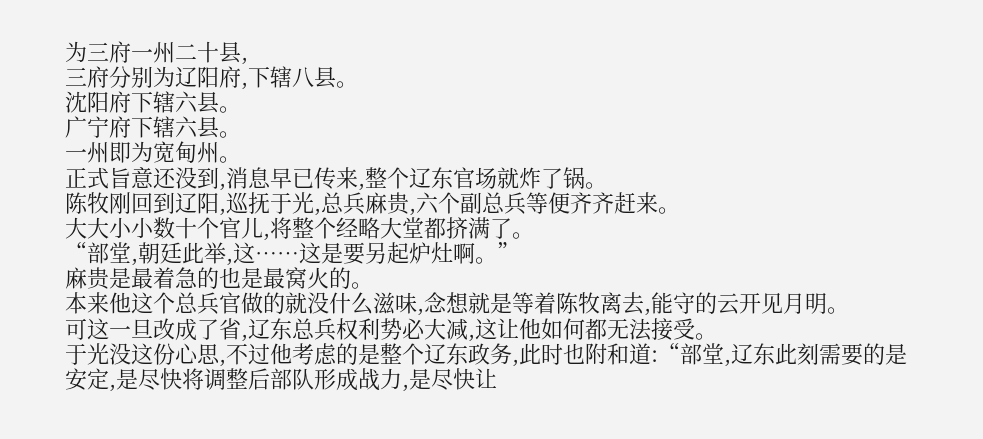为三府一州二十县,
三府分别为辽阳府,下辖八县。
沈阳府下辖六县。
广宁府下辖六县。
一州即为宽甸州。
正式旨意还没到,消息早已传来,整个辽东官场就炸了锅。
陈牧刚回到辽阳,巡抚于光,总兵麻贵,六个副总兵等便齐齐赶来。
大大小小数十个官儿,将整个经略大堂都挤满了。
“部堂,朝廷此举,这……这是要另起炉灶啊。”
麻贵是最着急的也是最窝火的。
本来他这个总兵官做的就没什么滋味,念想就是等着陈牧离去,能守的云开见月明。
可这一旦改成了省,辽东总兵权利势必大减,这让他如何都无法接受。
于光没这份心思,不过他考虑的是整个辽东政务,此时也附和道:“部堂,辽东此刻需要的是安定,是尽快将调整后部队形成战力,是尽快让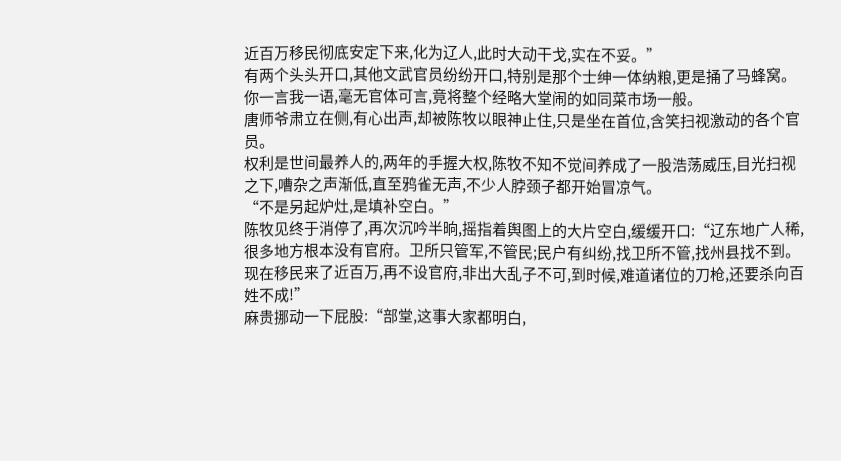近百万移民彻底安定下来,化为辽人,此时大动干戈,实在不妥。”
有两个头头开口,其他文武官员纷纷开口,特别是那个士绅一体纳粮,更是捅了马蜂窝。
你一言我一语,毫无官体可言,竟将整个经略大堂闹的如同菜市场一般。
唐师爷肃立在侧,有心出声,却被陈牧以眼神止住,只是坐在首位,含笑扫视激动的各个官员。
权利是世间最养人的,两年的手握大权,陈牧不知不觉间养成了一股浩荡威压,目光扫视之下,嘈杂之声渐低,直至鸦雀无声,不少人脖颈子都开始冒凉气。
“不是另起炉灶,是填补空白。”
陈牧见终于消停了,再次沉吟半晌,摇指着舆图上的大片空白,缓缓开口:“辽东地广人稀,很多地方根本没有官府。卫所只管军,不管民;民户有纠纷,找卫所不管,找州县找不到。现在移民来了近百万,再不设官府,非出大乱子不可,到时候,难道诸位的刀枪,还要杀向百姓不成!”
麻贵挪动一下屁股:“部堂,这事大家都明白,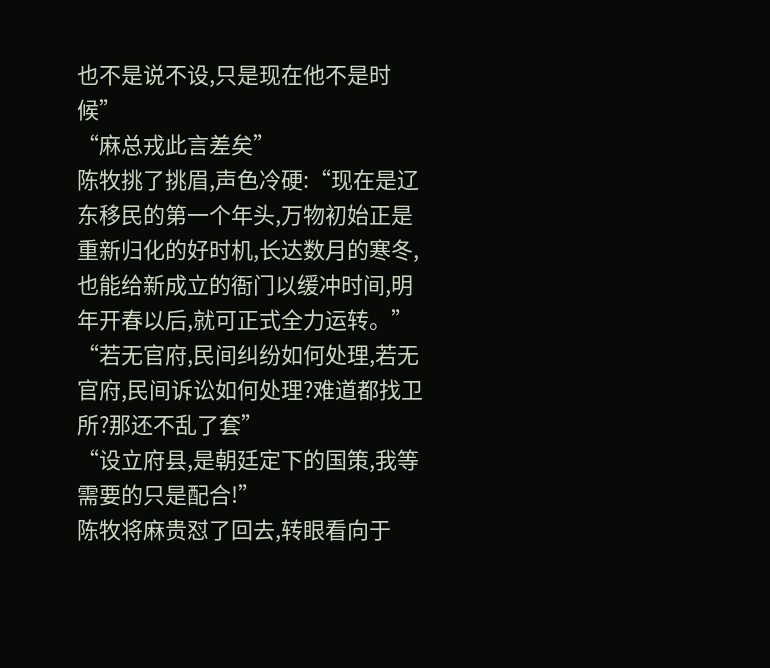也不是说不设,只是现在他不是时候”
“麻总戎此言差矣”
陈牧挑了挑眉,声色冷硬:“现在是辽东移民的第一个年头,万物初始正是重新归化的好时机,长达数月的寒冬,也能给新成立的衙门以缓冲时间,明年开春以后,就可正式全力运转。”
“若无官府,民间纠纷如何处理,若无官府,民间诉讼如何处理?难道都找卫所?那还不乱了套”
“设立府县,是朝廷定下的国策,我等需要的只是配合!”
陈牧将麻贵怼了回去,转眼看向于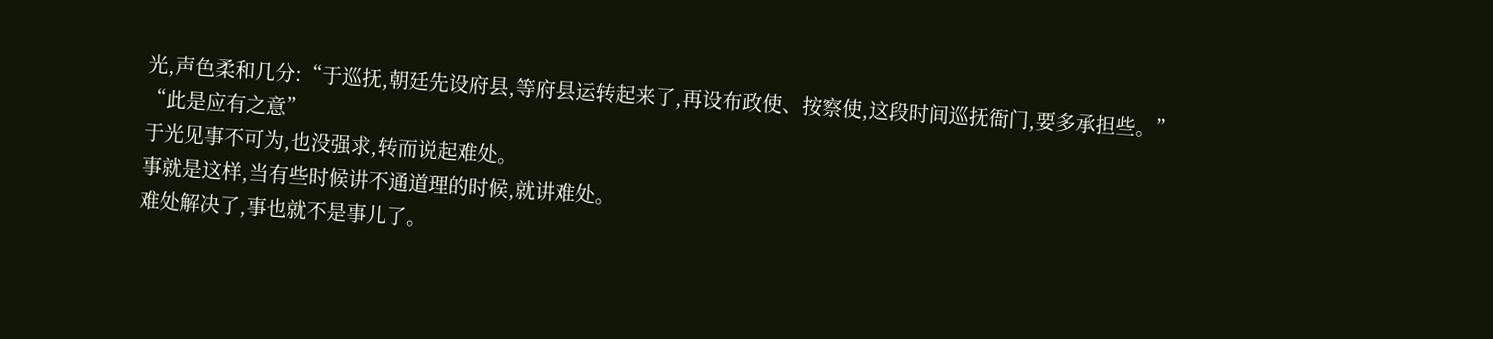光,声色柔和几分:“于巡抚,朝廷先设府县,等府县运转起来了,再设布政使、按察使,这段时间巡抚衙门,要多承担些。”
“此是应有之意”
于光见事不可为,也没强求,转而说起难处。
事就是这样,当有些时候讲不通道理的时候,就讲难处。
难处解决了,事也就不是事儿了。